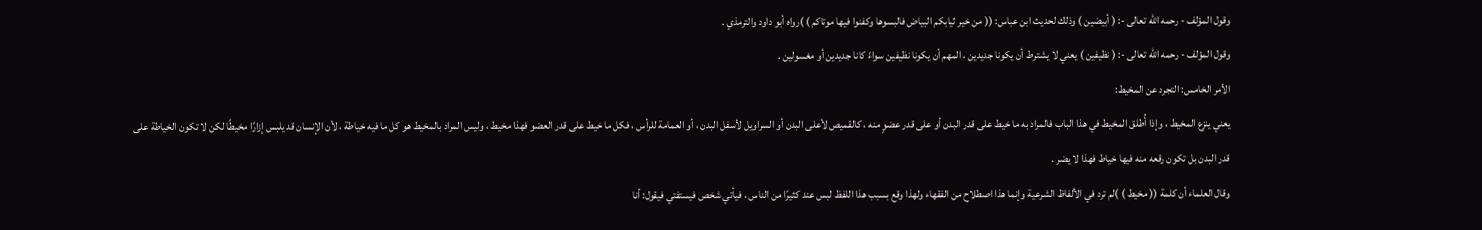وقول المؤلف - رحمه الله تعالى -: ( أبيضين ) وذلك لحديث ابن عباس: (( من خير ثيابكم البياض فالبسوها وكفنوا فيها موتاكم ) )رواه أبو داود والترمذي .
وقول المؤلف - رحمه الله تعالى -: ( نظيفين ) يعني لا يشترط أن يكونا جديدين ، المهم أن يكونا نظيفين سواءً كانا جديدين أو مغسولين .
الأمر الخامس: التجرد عن المخيط:
يعني ينزع المخيط ، وإذا أُطلق المخيط في هذا الباب فالمراد به ما خيط على قدر البدن أو على قدر عضوٍ منه ، كالقميص لأعلى البدن أو السراويل لأسفل البدن ، أو العمامة للرأس ، فكل ما خيط على قدر العضو فهذا مخيط ، وليس المراد بالمخيط هو كل ما فيه خياطة ، لأن الإنسان قد يلبس إزارًا مخيطًا لكن لا تكون الخياطة على قدر البدن بل تكون رقعه منه فيها خياط فهذا لا يضر .
وقال العلماء أن كلمة (( مخيط ) )لم ترد في الألفاظ الشرعية وإنما هذا اصطلاح من الفقهاء ولهذا وقع بسبب هذا اللفظ لبس عند كثيرًا من الناس ، فيأتي شخص فيستفتي فيقول: أنا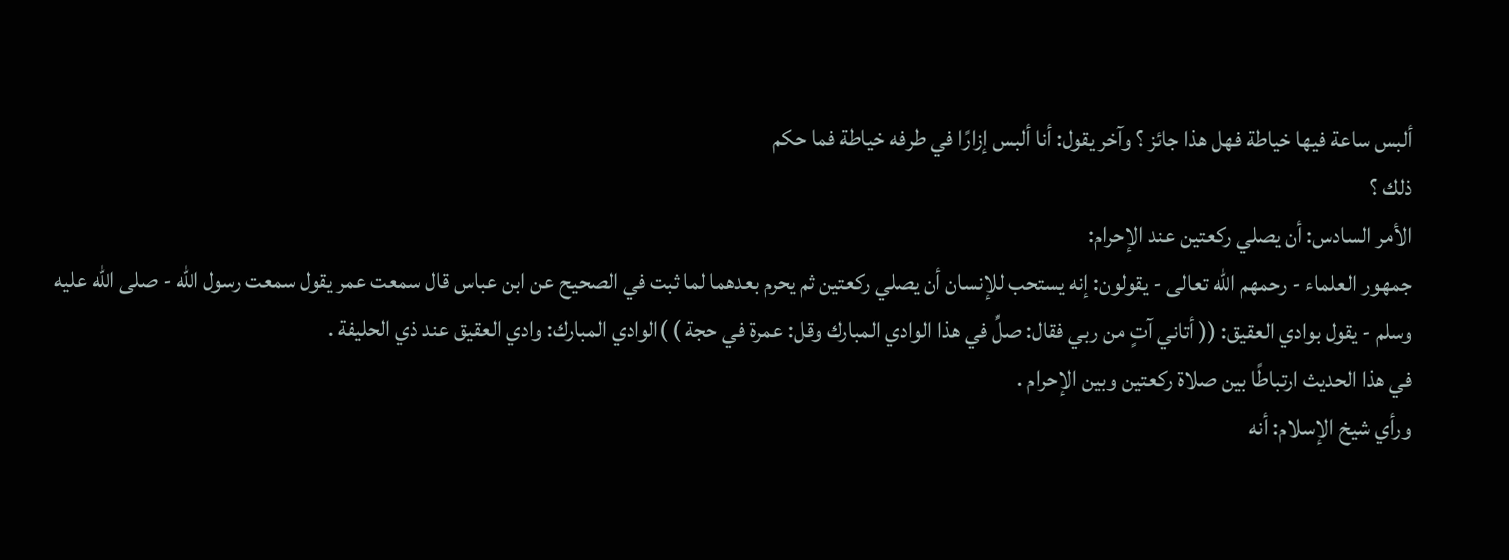ألبس ساعة فيها خياطة فهل هذا جائز ؟ وآخر يقول: أنا ألبس إزارًا في طرفه خياطة فما حكم
ذلك ؟
الأمر السادس: أن يصلي ركعتين عند الإحرام:
جمهور العلماء - رحمهم الله تعالى - يقولون: إنه يستحب للإنسان أن يصلي ركعتين ثم يحرم بعدهما لما ثبت في الصحيح عن ابن عباس قال سمعت عمر يقول سمعت رسول الله - صلى الله عليه وسلم - يقول بوادي العقيق: (( أتاني آتٍ من ربي فقال: صلِّ في هذا الوادي المبارك وقل: عمرة في حجة ) )الوادي المبارك: وادي العقيق عند ذي الحليفة .
في هذا الحديث ارتباطًا بين صلاة ركعتين وبين الإحرام .
ورأي شيخ الإسلام: أنه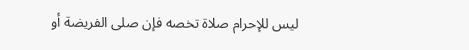ليس للإحرام صلاة تخصه فإن صلى الفريضة أو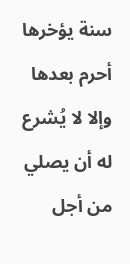سنة يؤخرها أحرم بعدها وإلا لا يُشرع له أن يصلي من أجل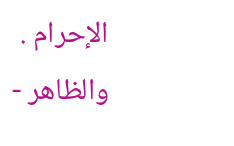الإحرام .
والظاهر -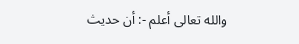والله تعالى أعلم -: أن حديث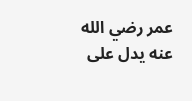عمر رضي الله عنه يدل على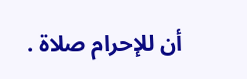أن للإحرام صلاة .